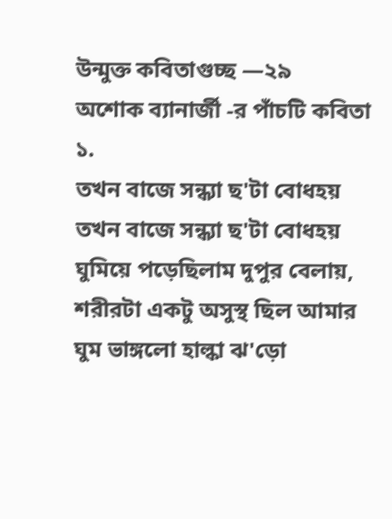উন্মুক্ত কবিতাগুচ্ছ —২৯
অশোক ব্যানার্জী -র পাঁচটি কবিতা
১.
তখন বাজে সন্ধ্যা ছ'টা বোধহয়
তখন বাজে সন্ধ্যা ছ'টা বোধহয়
ঘুমিয়ে পড়েছিলাম দুপুর বেলায়,
শরীরটা একটু অসুস্থ ছিল আমার
ঘুম ভাঙ্গলো হাল্কা ঝ'ড়ো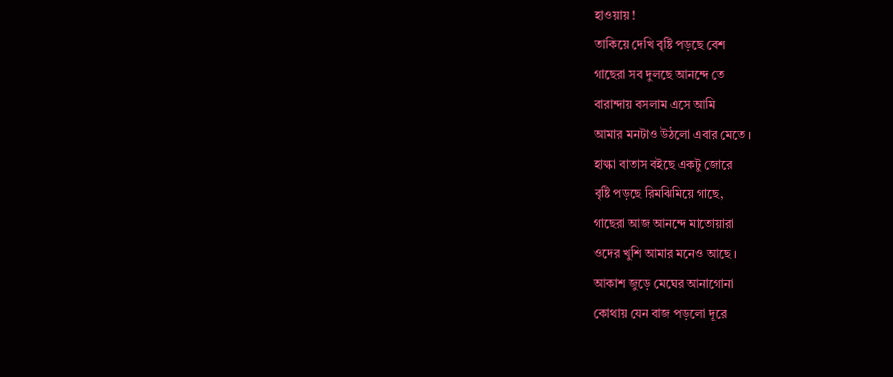হাওয়ায় !
তাকিয়ে দেখি বৃষ্টি পড়ছে বেশ
গাছেরা সব দুলছে আনন্দে তে
বারান্দায় বসলাম এসে আমি
আমার মনটাও উঠলো এবার মেতে ।
হাল্কা বাতাস বইছে একটু জোরে
বৃষ্টি পড়ছে রিমঝিমিয়ে গাছে,
গাছেরা আজ আনন্দে মাতোয়ারা
ওদের খুশি আমার মনেও আছে ।
আকাশ জুড়ে মেঘের আনাগোনা
কোথায় যেন বাজ পড়লো দূরে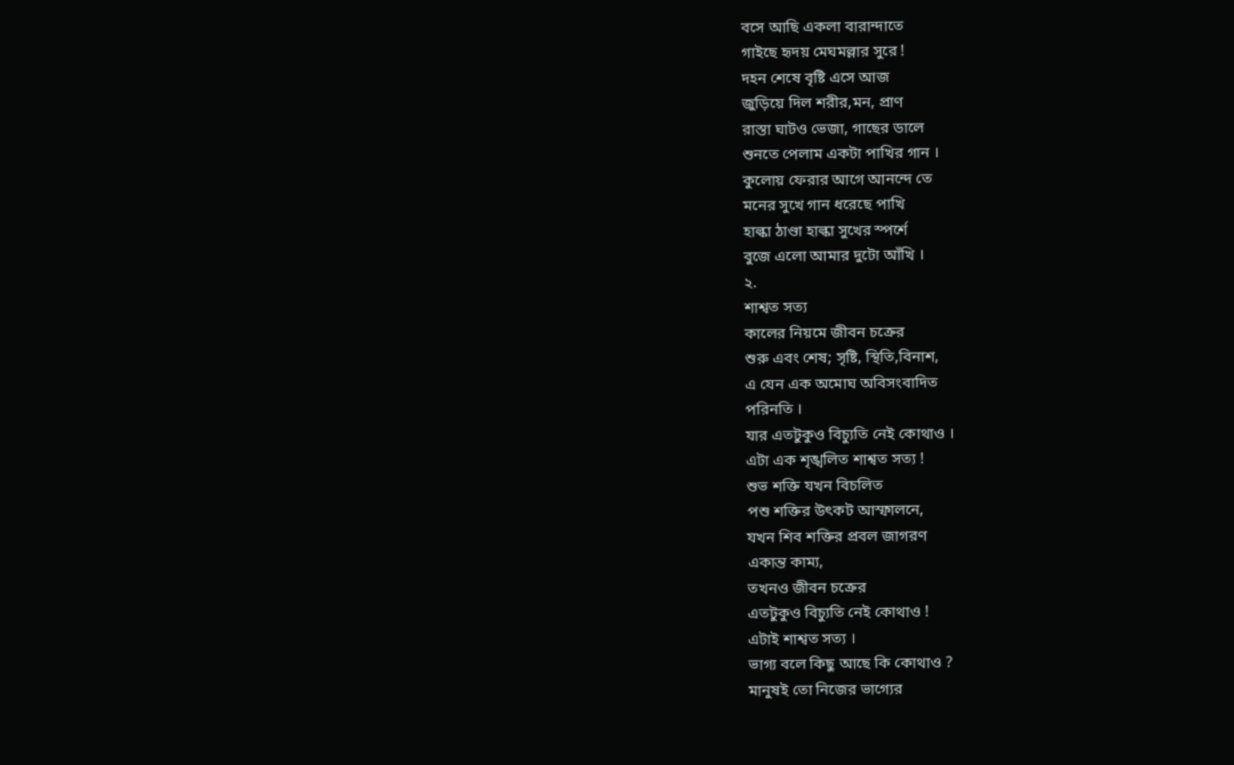বসে আছি একলা বারান্দাতে
গাইছে হৃদয় মেঘমল্লার সুরে !
দহন শেষে বৃষ্টি এসে আজ
জুড়িয়ে দিল শরীর,মন, প্রাণ
রাস্তা ঘাটও ভেজা, গাছের ডালে
শুনতে পেলাম একটা পাখির গান ।
কুলোয় ফেরার আগে আনন্দে তে
মনের সুখে গান ধরেছে পাখি
হাল্কা ঠাণ্ডা হাল্কা সুখের স্পর্শে
বুজে এলো আমার দুটো আঁখি ।
২.
শাশ্বত সত্য
কালের নিয়মে জীবন চক্রের
শুরু এবং শেষ; সৃষ্টি, স্থিতি,বিনাশ,
এ যেন এক অমোঘ অবিসংবাদিত
পরিনতি ।
যার এতটুকুও বিচ্যুতি নেই কোথাও ।
এটা এক শৃঙ্খলিত শাশ্বত সত্য !
শুভ শক্তি যখন বিচলিত
পশু শক্তির উৎকট আস্ফালনে,
যখন শিব শক্তির প্রবল জাগরণ
একান্ত কাম্য,
তখনও জীবন চক্রের
এতটুকুও বিচ্যুতি নেই কোথাও !
এটাই শাশ্বত সত্য ।
ভাগ্য বলে কিছু আছে কি কোথাও ?
মানুষই তো নিজের ভাগ্যের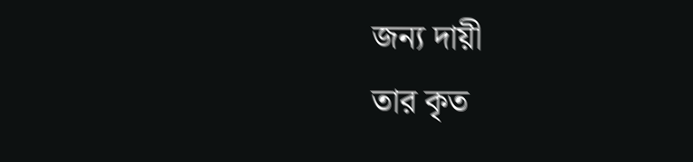জন্য দায়ী
তার কৃত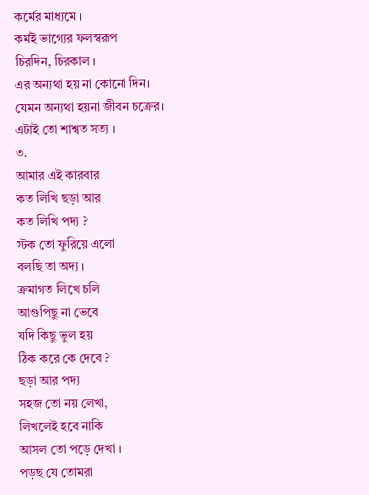কর্মের মাধ্যমে ।
কর্মই ভাগ্যের ফলস্বরূপ
চিরদিন, চিরকাল ।
এর অন্যথা হয় না কোনো দিন।
যেমন অন্যথা হয়না জীবন চক্রের।
এটাই তো শাশ্বত সত্য ।
৩.
আমার এই কারবার
কত লিখি ছড়া আর
কত লিখি পদ্য ?
স্টক তো ফুরিয়ে এলো
বলছি তা অদ্য ।
ক্রমাগত লিখে চলি
আগুপিছু না ভেবে
যদি কিছু ভুল হয়
ঠিক করে কে দেবে ?
ছড়া আর পদ্য
সহজ তো নয় লেখা,
লিখলেই হবে নাকি
আসল তো পড়ে দেখা ।
পড়ছ যে তোমরা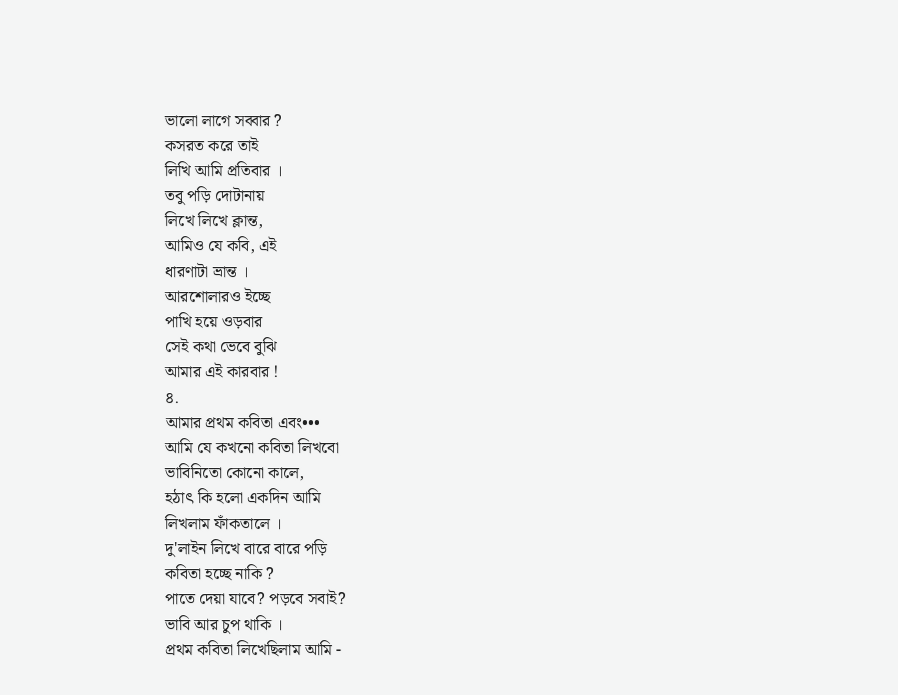ভালো লাগে সব্বার ?
কসরত করে তাই
লিখি আমি প্রতিবার ।
তবু পড়ি দোটানায়
লিখে লিখে ক্লান্ত,
আমিও যে কবি, এই
ধারণাটা ভ্রান্ত ।
আরশোলারও ইচ্ছে
পাখি হয়ে ওড়বার
সেই কথা ভেবে বুঝি
আমার এই কারবার !
৪.
আমার প্রথম কবিতা এবং•••
আমি যে কখনো কবিতা লিখবো
ভাবিনিতো কোনো কালে,
হঠাৎ কি হলো একদিন আমি
লিখলাম ফাঁকতালে ।
দু'লাইন লিখে বারে বারে পড়ি
কবিতা হচ্ছে নাকি ?
পাতে দেয়া যাবে? পড়বে সবাই?
ভাবি আর চুপ থাকি ।
প্রথম কবিতা লিখেছিলাম আমি -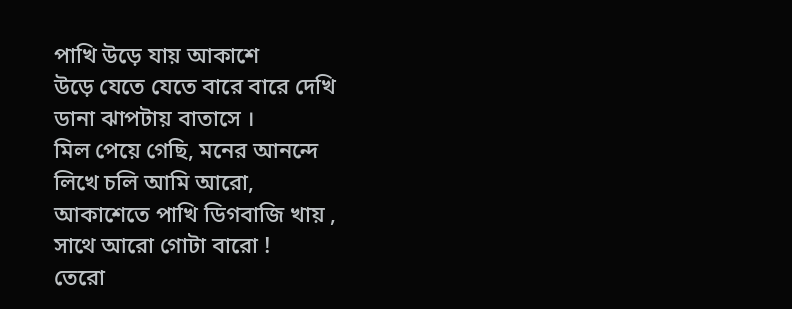পাখি উড়ে যায় আকাশে
উড়ে যেতে যেতে বারে বারে দেখি
ডানা ঝাপটায় বাতাসে ।
মিল পেয়ে গেছি, মনের আনন্দে
লিখে চলি আমি আরো,
আকাশেতে পাখি ডিগবাজি খায় ,
সাথে আরো গোটা বারো !
তেরো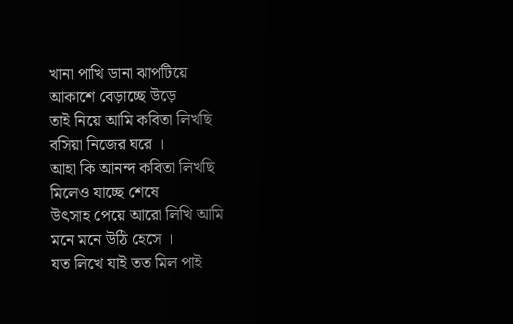খানা পাখি ডানা ঝাপটিয়ে
আকাশে বেড়াচ্ছে উড়ে
তাই নিয়ে আমি কবিতা লিখছি
বসিয়া নিজের ঘরে ।
আহা কি আনন্দ কবিতা লিখছি
মিলেও যাচ্ছে শেষে
উৎসাহ পেয়ে আরো লিখি আমি
মনে মনে উঠি হেসে ।
যত লিখে যাই তত মিল পাই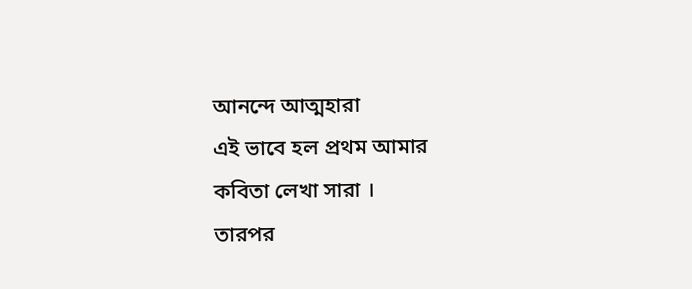আনন্দে আত্মহারা
এই ভাবে হল প্রথম আমার
কবিতা লেখা সারা ।
তারপর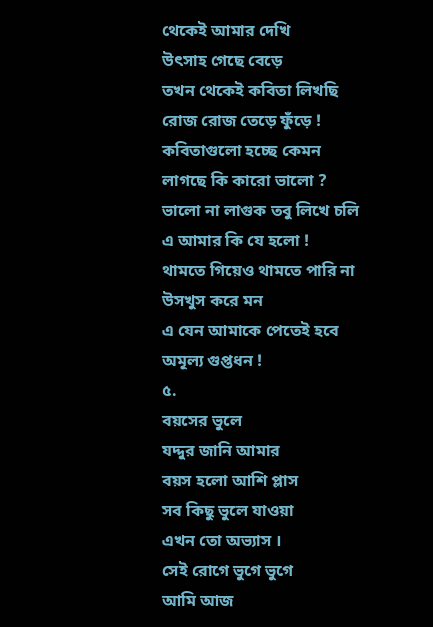থেকেই আমার দেখি
উৎসাহ গেছে বেড়ে
তখন থেকেই কবিতা লিখছি
রোজ রোজ তেড়ে ফুঁড়ে !
কবিতাগুলো হচ্ছে কেমন
লাগছে কি কারো ভালো ?
ভালো না লাগুক তবু লিখে চলি
এ আমার কি যে হলো !
থামতে গিয়েও থামতে পারি না
উসখুস করে মন
এ যেন আমাকে পেতেই হবে
অমূল্য গুপ্তধন !
৫.
বয়সের ভুলে
যদ্দুর জানি আমার
বয়স হলো আশি প্লাস
সব কিছু ভুলে যাওয়া
এখন তো অভ্যাস ।
সেই রোগে ভুগে ভুগে
আমি আজ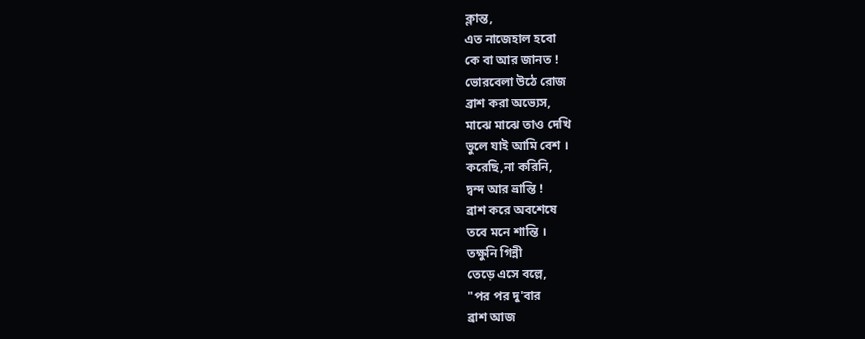ক্লান্ত,
এত নাজেহাল হবো
কে বা আর জানত !
ভোরবেলা উঠে রোজ
ব্রাশ করা অভ্যেস,
মাঝে মাঝে তাও দেখি
ভুলে যাই আমি বেশ ।
করেছি,না করিনি,
দ্বন্দ আর ভ্রান্তি !
ব্রাশ করে অবশেষে
তবে মনে শান্তি ।
তক্ষুনি গিন্নী
তেড়ে এসে বল্লে,
"পর পর দু'বার
ব্রাশ আজ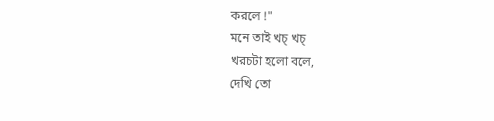করলে !"
মনে তাই খচ্ খচ্
খরচটা হলো বলে,
দেখি তো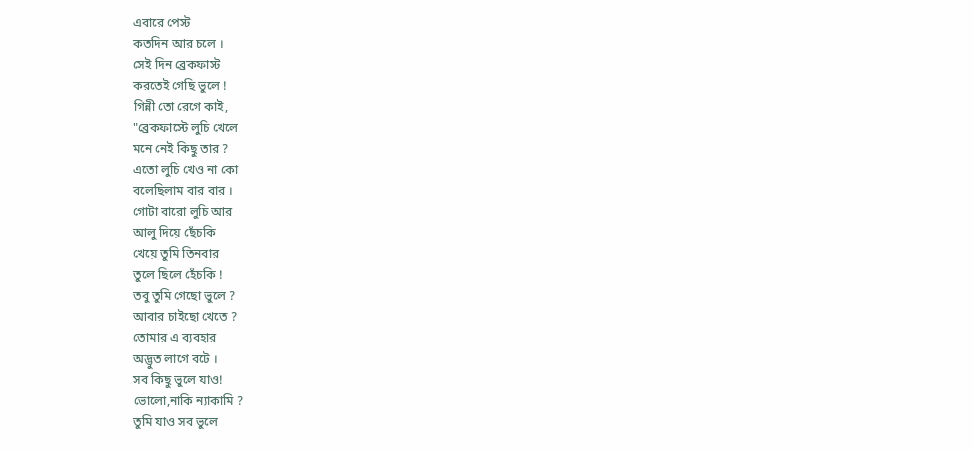এবারে পেস্ট
কতদিন আর চলে ।
সেই দিন ব্রেকফাস্ট
করতেই গেছি ভুলে !
গিন্নী তো রেগে কাই,
"ব্রেকফাস্টে লুচি খেলে
মনে নেই কিছু তার ?
এতো লুচি খেও না কো
বলেছিলাম বার বার ।
গোটা বারো লুচি আর
আলু দিয়ে ছেঁচকি
খেয়ে তুমি তিনবার
তুলে ছিলে হেঁচকি !
তবু তুমি গেছো ভুলে ?
আবার চাইছো খেতে ?
তোমার এ ব্যবহার
অদ্ভুত লাগে বটে ।
সব কিছু ভুলে যাও!
ভোলো,নাকি ন্যাকামি ?
তুমি যাও সব ভুলে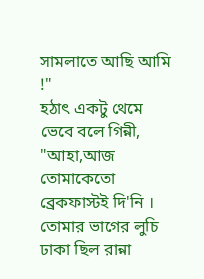সামলাতে আছি আমি !"
হঠাৎ একটু থেমে
ভেবে বলে গিন্নী,
"আহা,আজ তোমাকেতো
ব্রেকফাস্টই দি'নি ।
তোমার ভাগের লুচি
ঢাকা ছিল রান্না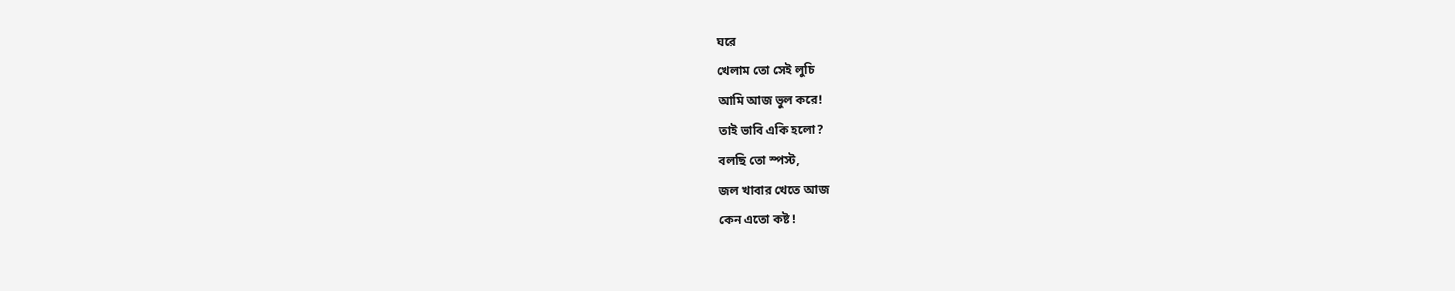ঘরে
খেলাম তো সেই লুচি
আমি আজ ভুল করে!
তাই ভাবি একি হলো?
বলছি তো স্পস্ট,
জল খাবার খেতে আজ
কেন এতো কষ্ট !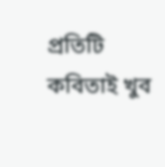প্রতিটি কবিতাই খুব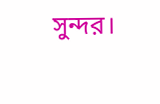সুন্দর।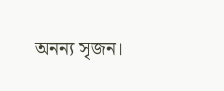অনন্য সৃজন।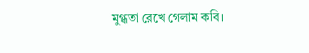মুগ্ধতা রেখে গেলাম কবি।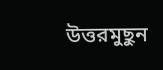উত্তরমুছুন